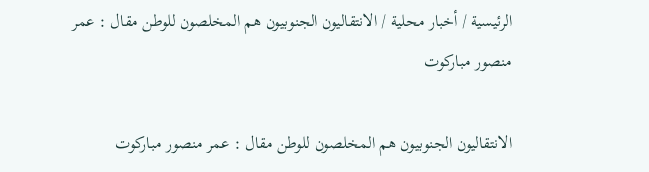الرئيسية / أخبار محلية / الانتقاليون الجنوبيون هم المخلصون للوطن مقال : عمر منصور مباركوت

الانتقاليون الجنوبيون هم المخلصون للوطن مقال : عمر منصور مباركوت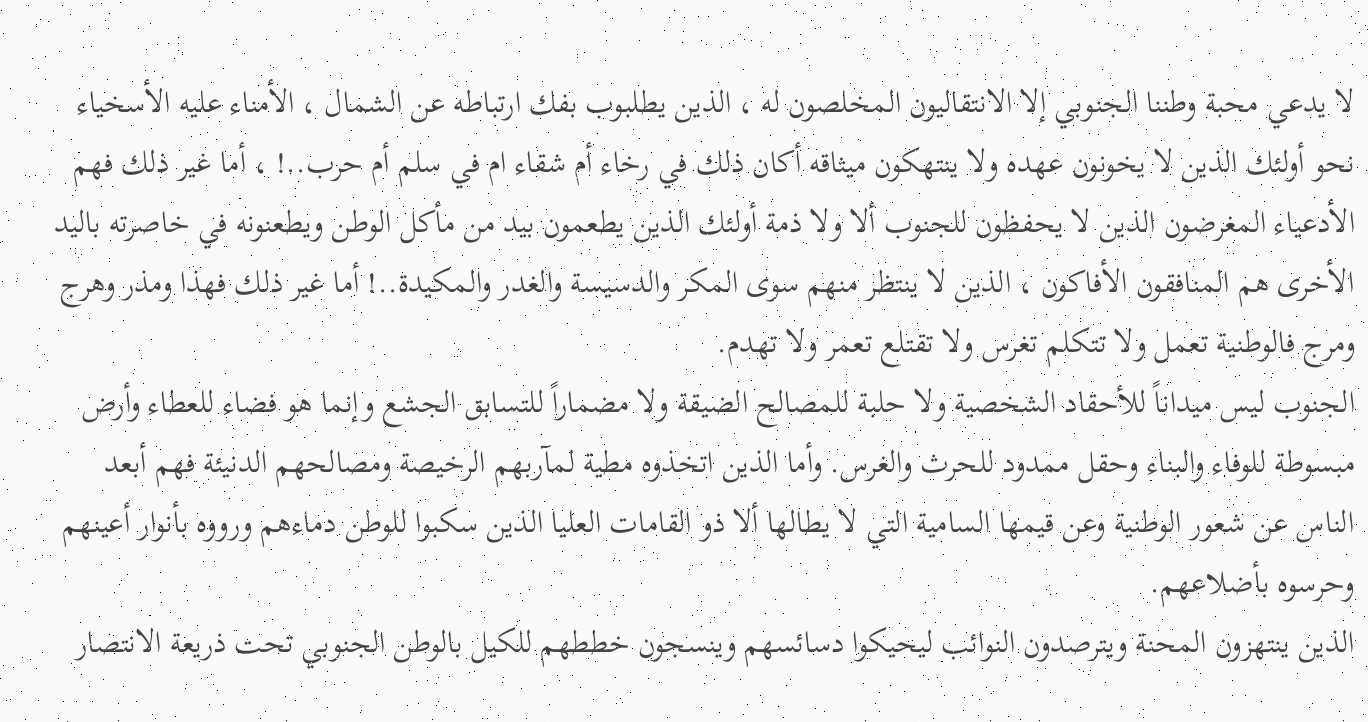لا يدعي محبة وطننا الجنوبي إلا الانتقاليون المخلصون له ، الذين يطلبوب بفك ارتباطه عن الشمال ، الأمناء عليه الأسخياء نحو أولئك الذين لا يخونون عهده ولا ينتهكون ميثاقه أكان ذلك في رخاء أم شقاء ام في سلم أم حرب..! ، أما غير ذلك فهم الأدعياء المغرضون الذين لا يحفظون للجنوب ألا ولا ذمة أولئك الذين يطعمون بيد من مأكل الوطن ويطعنونه في خاصرته باليد الأخرى هم المنافقون الأفاكون ، الذين لا ينتظر منهم سوى المكر والدسيسة والغدر والمكيدة..! أما غير ذلك فهذا ومذر وهرج ومرج فالوطنية تعمل ولا تتكلم تغرس ولا تقتلع تعمر ولا تهدم.
الجنوب ليس ميداناً للأحقاد الشخصية ولا حلبة للمصالح الضيقة ولا مضماراً للتسابق الجشع وإنما هو فضاء للعطاء وأرض مبسوطة للوفاء والبناء وحقل ممدود للحرث والغرس. وأما الذين اتخذوه مطية لمآربهم الرخيصة ومصالحهم الدنيئة فهم أبعد الناس عن شعور الوطنية وعن قيمها السامية التي لا يطالها ألا ذو القامات العليا الذين سكبوا للوطن دماءهم ورووه بأنوار أعينهم وحرسوه بأضلاعهم.
الذين ينتهزون المحنة ويترصدون النوائب ليحيكوا دسائسهم وينسجون خططهم للكيل بالوطن الجنوبي تحت ذريعة الانتصار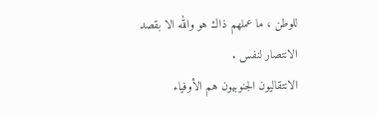للوطن ، ما عملهم ذاك هو والله الا بقصد الانتصار لنفس .
الانتقاليون الجنوبيون هم الأوفياء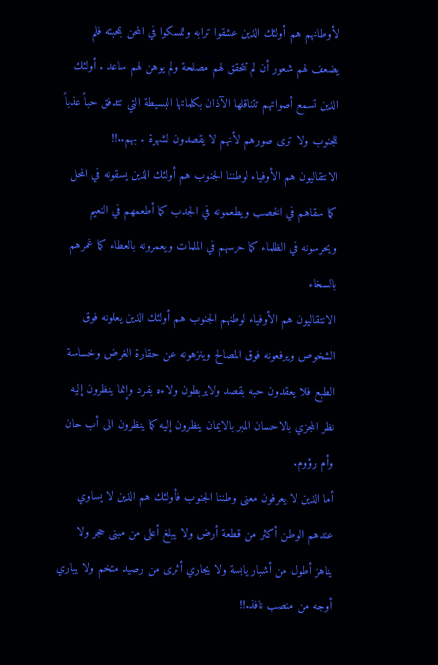لأوطانهم هم أولئك الذين عشقوا ترابه وتمسكوا في المحن بمحبته فلم يضعف لهم شعور أن لم تتحقق لهم مصلحة ولم يوهن لهم ساعد . أولئك الذين تسمع أصواتهم تتناقلها الآذان بكلماتها البسيطة التي تتدفق حباً عذباً للجنوب ولا ترى صورهم لأنهم لا يقصدون لشهرة . بهم..!!
الانتقاليون هم الأوفياء لوطننا الجنوب هم أولئك الذين يسقونه في المحل كما سقاهم في الخصب ويطعمونه في الجدب كما أطعمهم في النعيم ويحرسونه في الظلماء كما حرسهم في الملمات ويعمرونه بالعطاء كما غمرهم بالسخاء
الانتقاليون هم الأوفياء لوطنهم الجنوب هم أولئك الذين يعلونه فوق الشخوص ويرفعونه فوق المصالح وينزهونه عن حقارة الغرض وخساسة الطبع فلا يعقدون حبه بقصد ولايربطون ولاءه بفرد وإنما ينظرون إليه نظر المجزي بالاحسان المبر بالايمان ينظرون إليه كما ينظرون الى أب حان وأم رؤوم.
أما الذين لا يعرفون معنى وطننا الجنوب فأولئك هم الذين لا يساوي عندهم الوطن أكثر من قطعة أرض ولا يبلغ أعلى من مبنى حجر ولا يناهز أطول من أشبار يابسة ولا يجاري أثرى من رصيد متخم ولا يباري أوجه من منصب نافذ.!!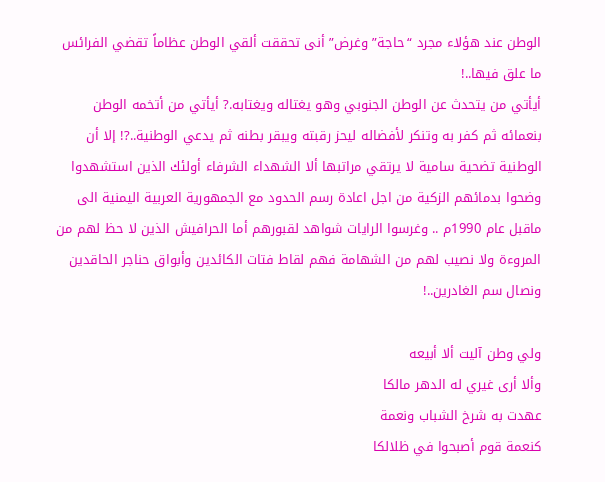الوطن عند هؤلاء مجرد “حاجة” وغرض” أنى تحققت ألقي الوطن عظاماً تقضي الفرائس ما علق فيها..!
أيأتي من يتحدث عن الوطن الجنوبي وهو يغتاله ويغتابه.? أيأتي من أتخمه الوطن بنعمائه ثم كفر به وتنكر لأفضاله ليحز رقبته ويبقر بطنه ثم يدعي الوطنية..?! إلا أن الوطنية تضحية سامية لا يرتقي مراتبها ألا الشهداء الشرفاء أولئك الذين استشهدوا وضحوا بدمائهم الزكية من اجل اعادة رسم الحدود مع الجمهورية العربية اليمنية الى ماقبل عام 1990م .. وغرسوا الرايات شواهد لقبورهم أما الحرافيش الذين لا حظ لهم من المروءة ولا نصيب لهم من الشهامة فهم لقاط فتات الكائدين وأبواق حناجر الحاقدين ونصال سم الغادرين..!

ولي وطن آليت ألا أبيعه
وألا أرى غيري له الدهر مالكا
عهدت به شرخ الشباب ونعمة
كنعمة قوم أصبحوا في ظلالكا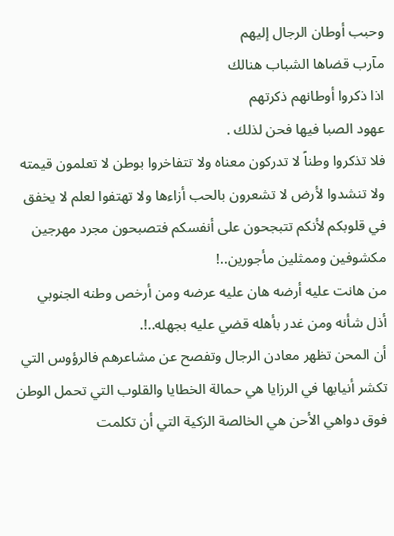وحبب أوطان الرجال إليهم
مآرب قضاها الشباب هنالك
اذا ذكروا أوطانهم ذكرتهم
عهود الصبا فيها فحن لذلك .
فلا تذكروا وطناً لا تدركون معناه ولا تتفاخروا بوطن لا تعلمون قيمته ولا تنشدوا لأرض لا تشعرون بالحب أزاءها ولا تهتفوا لعلم لا يخفق في قلوبكم لأنكم تتبجحون على أنفسكم فتصبحون مجرد مهرجين مكشوفين وممثلين مأجورين..!
من هانت عليه أرضه هان عليه عرضه ومن أرخص وطنه الجنوبي أذل شأنه ومن غدر بأهله قضي عليه بجهله..!.
أن المحن تظهر معادن الرجال وتفصح عن مشاعرهم فالرؤوس التي تكشر أنيابها في الرزايا هي حمالة الخطايا والقلوب التي تحمل الوطن فوق دواهي الأحن هي الخالصة الزكية التي أن تكلمت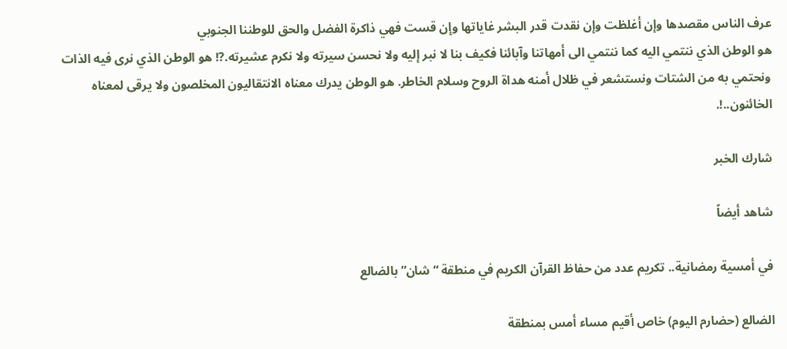عرف الناس مقصدها وإن أغلظت وإن نقدت قدر البشر غاياتها وإن قست فهي ذاكرة الفضل والحق للوطننا الجنوبي
هو الوطن الذي ننتمي اليه كما ننتمي الى أمهاتنا وآبائنا فكيف بنا لا نبر إليه ولا نحسن سيرته ولا نكرم عشيرته.?! هو الوطن الذي نرى فيه الذات ونحتمي به من الشتات ونستشعر في ظلال أمنه هداة الروح وسلام الخاطر. هو الوطن يدرك معناه الانتقاليون المخلصون ولا يرقى لمعناه الخائنون..!.

شارك الخبر

شاهد أيضاً

في أمسية رمضانية.. تكريم عدد من حفاظ القرآن الكريم في منطقة “شان” بالضالع

الضالع (حضارم اليوم) خاص أقيم مساء أمس بمنطقة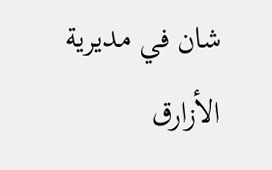شان في مديرية الأزارق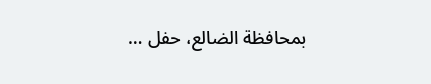بمحافظة الضالع، حفل …